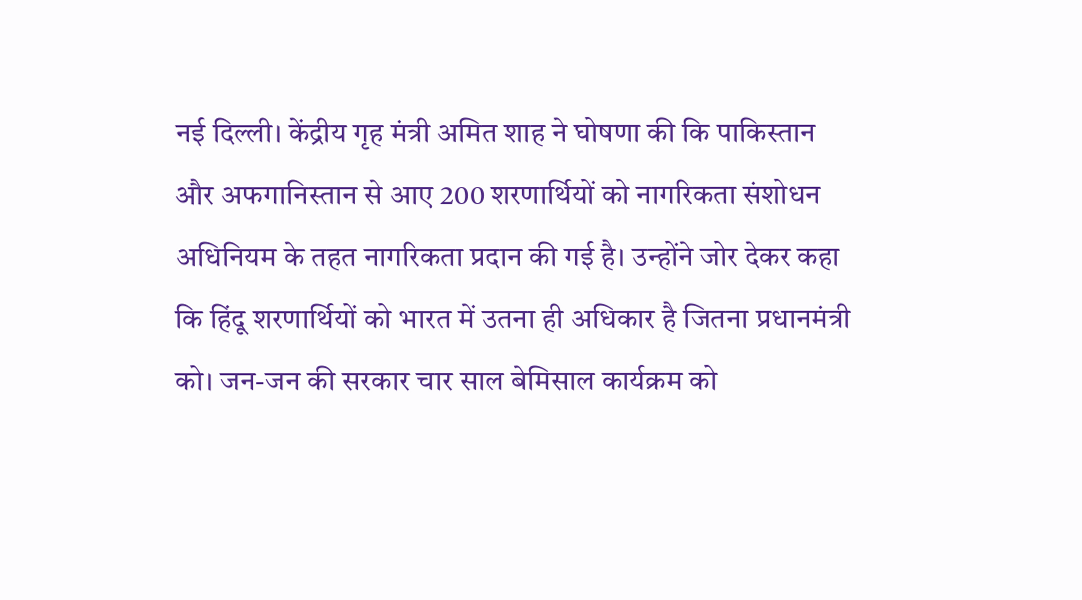नई दिल्ली। केंद्रीय गृह मंत्री अमित शाह ने घोषणा की कि पाकिस्तान और अफगानिस्तान से आए 200 शरणार्थियों को नागरिकता संशोधन अधिनियम के तहत नागरिकता प्रदान की गई है। उन्होंने जोर देकर कहा कि हिंदू शरणार्थियों को भारत में उतना ही अधिकार है जितना प्रधानमंत्री को। जन-जन की सरकार चार साल बेमिसाल कार्यक्रम को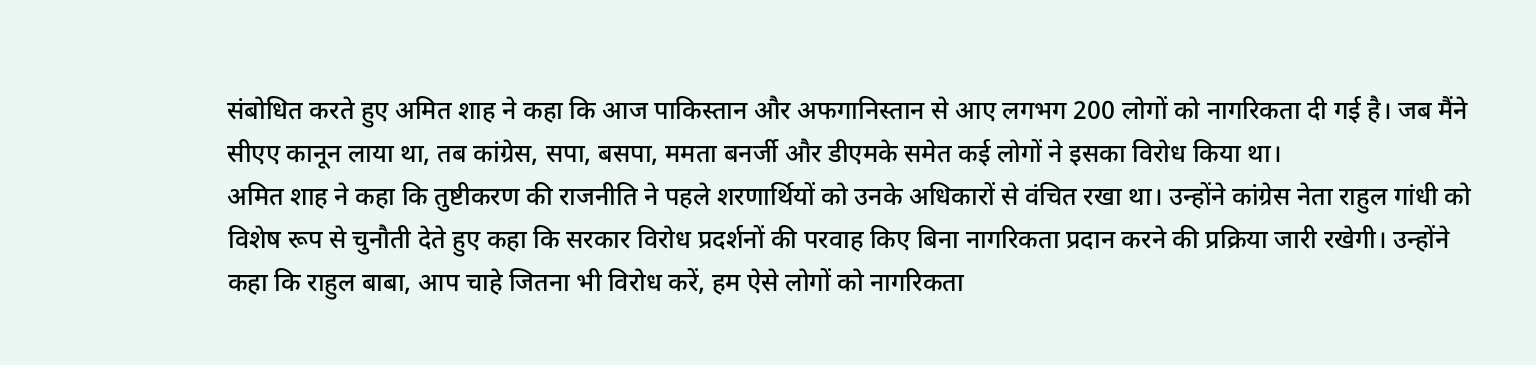संबोधित करते हुए अमित शाह ने कहा कि आज पाकिस्तान और अफगानिस्तान से आए लगभग 200 लोगों को नागरिकता दी गई है। जब मैंने सीएए कानून लाया था, तब कांग्रेस, सपा, बसपा, ममता बनर्जी और डीएमके समेत कई लोगों ने इसका विरोध किया था।
अमित शाह ने कहा कि तुष्टीकरण की राजनीति ने पहले शरणार्थियों को उनके अधिकारों से वंचित रखा था। उन्होंने कांग्रेस नेता राहुल गांधी को विशेष रूप से चुनौती देते हुए कहा कि सरकार विरोध प्रदर्शनों की परवाह किए बिना नागरिकता प्रदान करने की प्रक्रिया जारी रखेगी। उन्होंने कहा कि राहुल बाबा, आप चाहे जितना भी विरोध करें, हम ऐसे लोगों को नागरिकता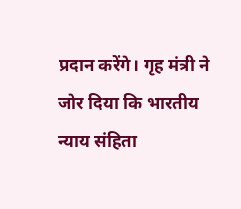प्रदान करेंगे। गृह मंत्री ने जोर दिया कि भारतीय न्याय संहिता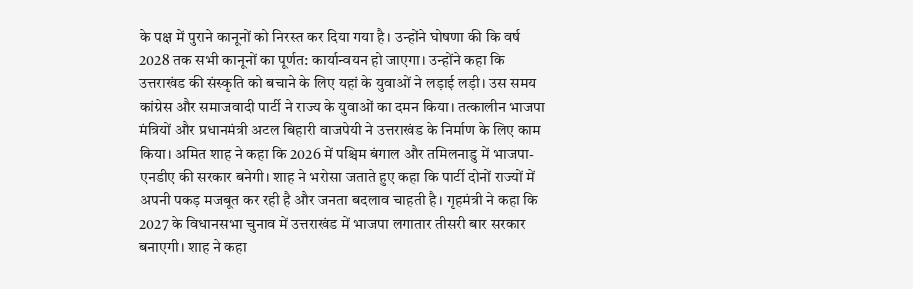के पक्ष में पुराने कानूनों को निरस्त कर दिया गया है। उन्होंने घोषणा की कि वर्ष 2028 तक सभी कानूनों का पूर्णत: कार्यान्वयन हो जाएगा। उन्होंने कहा कि उत्तराखंड की संस्कृति को बचाने के लिए यहां के युवाओं ने लड़ाई लड़ी। उस समय कांग्रेस और समाजवादी पार्टी ने राज्य के युवाओं का दमन किया। तत्कालीन भाजपा मंत्रियों और प्रधानमंत्री अटल बिहारी वाजपेयी ने उत्तराखंड के निर्माण के लिए काम किया। अमित शाह ने कहा कि 2026 में पश्चिम बंगाल और तमिलनाडु में भाजपा-एनडीए की सरकार बनेगी। शाह ने भरोसा जताते हुए कहा कि पार्टी दोनों राज्यों में अपनी पकड़ मजबूत कर रही है और जनता बदलाव चाहती है। गृहमंत्री ने कहा कि 2027 के विधानसभा चुनाव में उत्तराखंड में भाजपा लगातार तीसरी बार सरकार बनाएगी। शाह ने कहा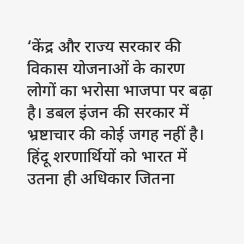‘केंद्र और राज्य सरकार की विकास योजनाओं के कारण लोगों का भरोसा भाजपा पर बढ़ा है। डबल इंजन की सरकार में भ्रष्टाचार की कोई जगह नहीं है।
हिंदू शरणार्थियों को भारत में उतना ही अधिकार जितना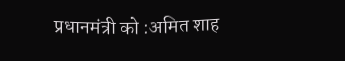प्रधानमंत्री को :अमित शाह